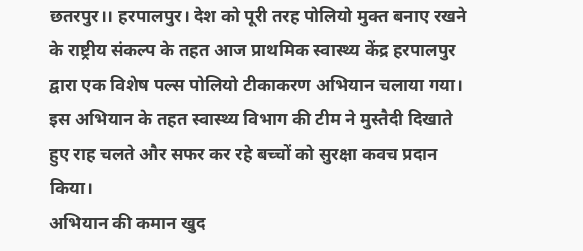छतरपुर।। हरपालपुर। देश को पूरी तरह पोलियो मुक्त बनाए रखने के राष्ट्रीय संकल्प के तहत आज प्राथमिक स्वास्थ्य केंद्र हरपालपुर द्वारा एक विशेष पल्स पोलियो टीकाकरण अभियान चलाया गया। इस अभियान के तहत स्वास्थ्य विभाग की टीम ने मुस्तैदी दिखाते हुए राह चलते और सफर कर रहे बच्चों को सुरक्षा कवच प्रदान किया।
अभियान की कमान खुद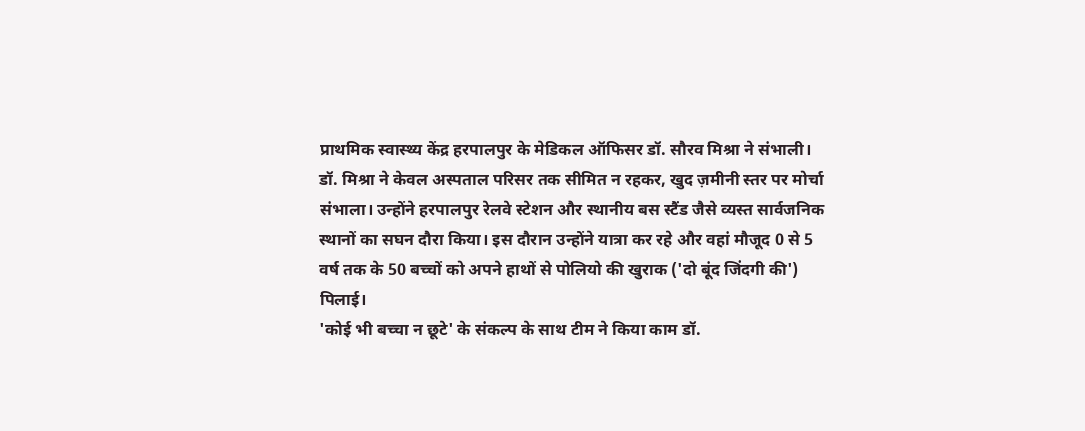प्राथमिक स्वास्थ्य केंद्र हरपालपुर के मेडिकल ऑफिसर डॉ. सौरव मिश्रा ने संभाली। डॉ. मिश्रा ने केवल अस्पताल परिसर तक सीमित न रहकर, खुद ज़मीनी स्तर पर मोर्चा संभाला। उन्होंने हरपालपुर रेलवे स्टेशन और स्थानीय बस स्टैंड जैसे व्यस्त सार्वजनिक स्थानों का सघन दौरा किया। इस दौरान उन्होंने यात्रा कर रहे और वहां मौजूद 0 से 5 वर्ष तक के 50 बच्चों को अपने हाथों से पोलियो की खुराक ('दो बूंद जिंदगी की') पिलाई।
'कोई भी बच्चा न छूटे' के संकल्प के साथ टीम ने किया काम डॉ.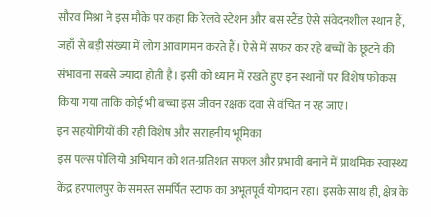सौरव मिश्रा ने इस मौके पर कहा कि रेलवे स्टेशन और बस स्टैंड ऐसे संवेदनशील स्थान हैं, जहाँ से बड़ी संख्या में लोग आवागमन करते हैं। ऐसे में सफर कर रहे बच्चों के छूटने की संभावना सबसे ज्यादा होती है। इसी को ध्यान में रखते हुए इन स्थानों पर विशेष फोकस किया गया ताकि कोई भी बच्चा इस जीवन रक्षक दवा से वंचित न रह जाए।
इन सहयोगियों की रही विशेष और सराहनीय भूमिका
इस पल्स पोलियो अभियान को शत-प्रतिशत सफल और प्रभावी बनाने में प्राथमिक स्वास्थ्य केंद्र हरपालपुर के समस्त समर्पित स्टाफ का अभूतपूर्व योगदान रहा। इसके साथ ही, क्षेत्र के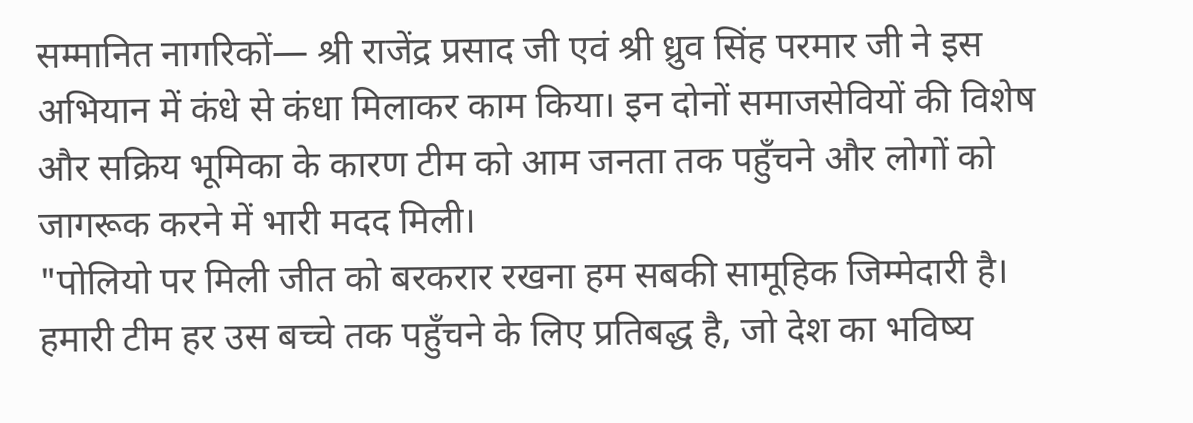सम्मानित नागरिकों— श्री राजेंद्र प्रसाद जी एवं श्री ध्रुव सिंह परमार जी ने इस अभियान में कंधे से कंधा मिलाकर काम किया। इन दोनों समाजसेवियों की विशेष और सक्रिय भूमिका के कारण टीम को आम जनता तक पहुँचने और लोगों को जागरूक करने में भारी मदद मिली।
"पोलियो पर मिली जीत को बरकरार रखना हम सबकी सामूहिक जिम्मेदारी है। हमारी टीम हर उस बच्चे तक पहुँचने के लिए प्रतिबद्ध है, जो देश का भविष्य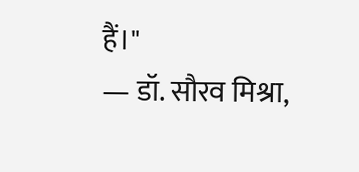हैं।"
— डॉ. सौरव मिश्रा,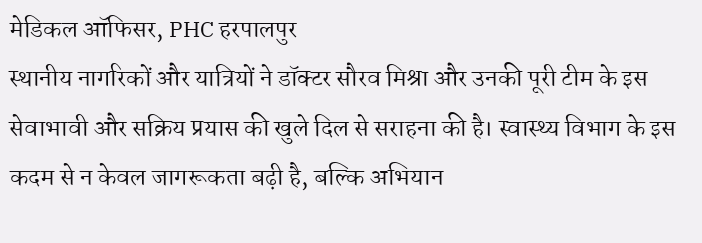मेडिकल ऑफिसर, PHC हरपालपुर
स्थानीय नागरिकों और यात्रियों ने डॉक्टर सौरव मिश्रा और उनकी पूरी टीम के इस सेवाभावी और सक्रिय प्रयास की खुले दिल से सराहना की है। स्वास्थ्य विभाग के इस कदम से न केवल जागरूकता बढ़ी है, बल्कि अभियान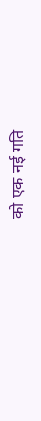को एक नई गति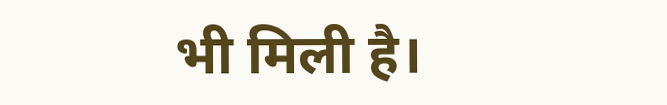भी मिली है।